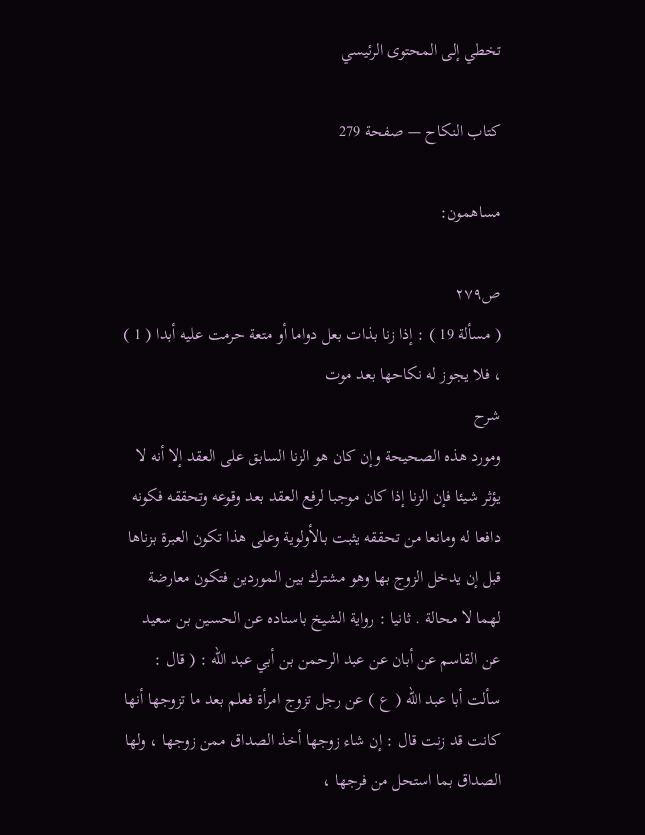تخطي إلى المحتوى الرئيسي

كتاب النكاح — صفحة 279

مساهمون:

ص٢٧٩
( مسألة 19 ) : إذا زنا بذات بعل دواما أو متعة حرمت عليه أبدا ( 1 ) ، فلا يجوز له نكاحها بعد موت
شرح
ومورد هذه الصحيحة وإن كان هو الزنا السابق على العقد إلا أنه لا يؤثر شيئا فإن الزنا إذا كان موجبا لرفع العقد بعد وقوعه وتحققه فكونه دافعا له ومانعا من تحققه يثبت بالأولوية وعلى هذا تكون العبرة بزناها قبل إن يدخل الزوج بها وهو مشترك بين الموردين فتكون معارضة لهما لا محالة . ثانيا : رواية الشيخ باسناده عن الحسين بن سعيد عن القاسم عن أبان عن عبد الرحمن بن أبي عبد الله : ( قال : سألت أبا عبد الله ( ع ) عن رجل تزوج امرأة فعلم بعد ما تزوجها أنها كانت قد زنت قال : إن شاء زوجها أخذ الصداق ممن زوجها ، ولها الصداق بما استحل من فرجها ،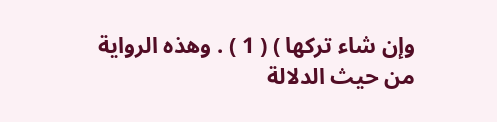وإن شاء تركها ) ( 1 ) . وهذه الرواية من حيث الدلالة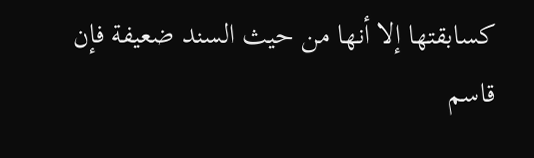كسابقتها إلا أنها من حيث السند ضعيفة فإن قاسم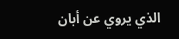الذي يروي عن أبان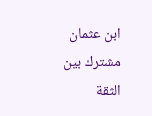ابن عثمان مشترك بين الثقة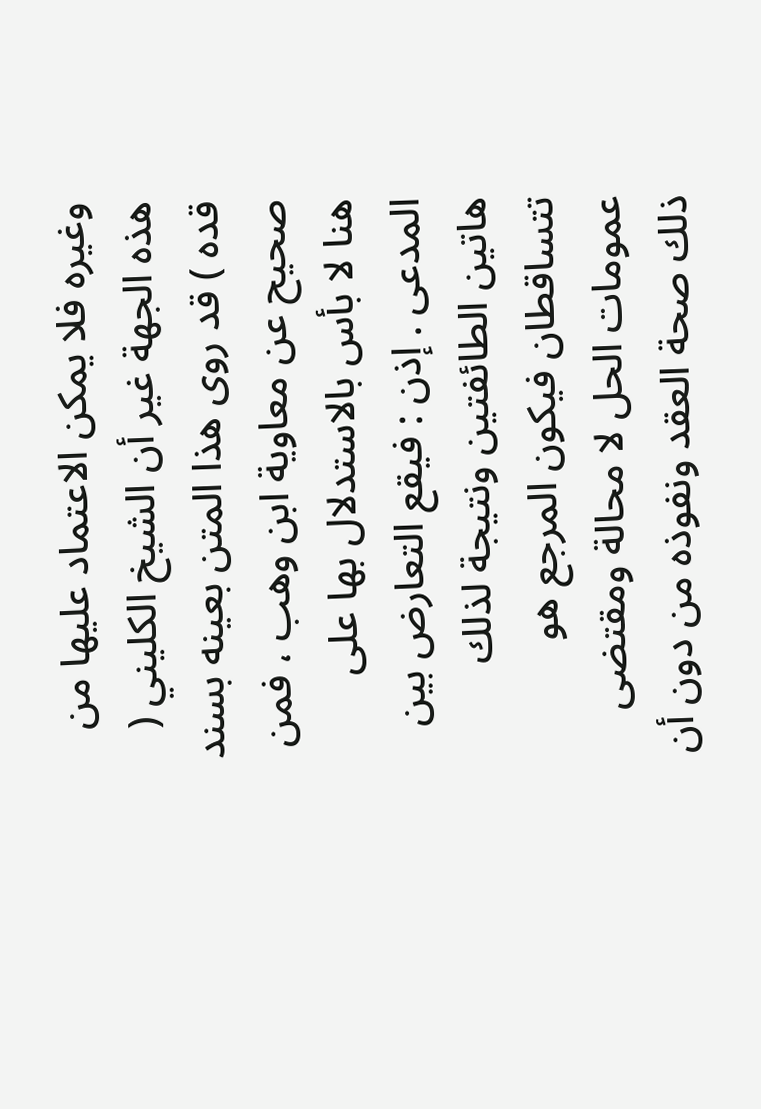وغيره فلا يمكن الاعتماد عليها من هذه الجهة غير أن الشيخ الكليني ( قده ) قد روى هذا المتن بعينه بسند صحيح عن معاوية ابن وهب ، فمن هنا لا بأس بالاستدلال بها على المدعى . إذن : فيقع التعارض بين هاتين الطائفتين ونتيجة لذلك تتساقطان فيكون المرجع هو عمومات الحل لا محالة ومقتضى ذلك صحة العقد ونفوذه من دون أن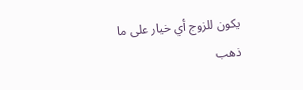يكون للزوج أي خيار على ما ذهب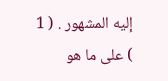إليه المشهور . ( 1 ) على ما هو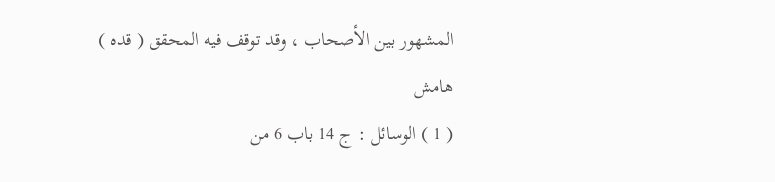المشهور بين الأصحاب ، وقد توقف فيه المحقق ( قده )
هامش
( 1 ) الوسائل : ج 14 باب 6 من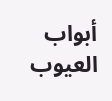أبواب العيوب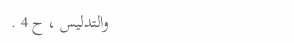والتدليس ، ح 4 .